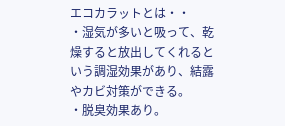エコカラットとは・・
・湿気が多いと吸って、乾燥すると放出してくれるという調湿効果があり、結露やカビ対策ができる。
・脱臭効果あり。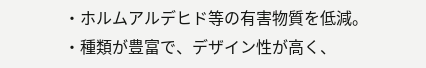・ホルムアルデヒド等の有害物質を低減。
・種類が豊富で、デザイン性が高く、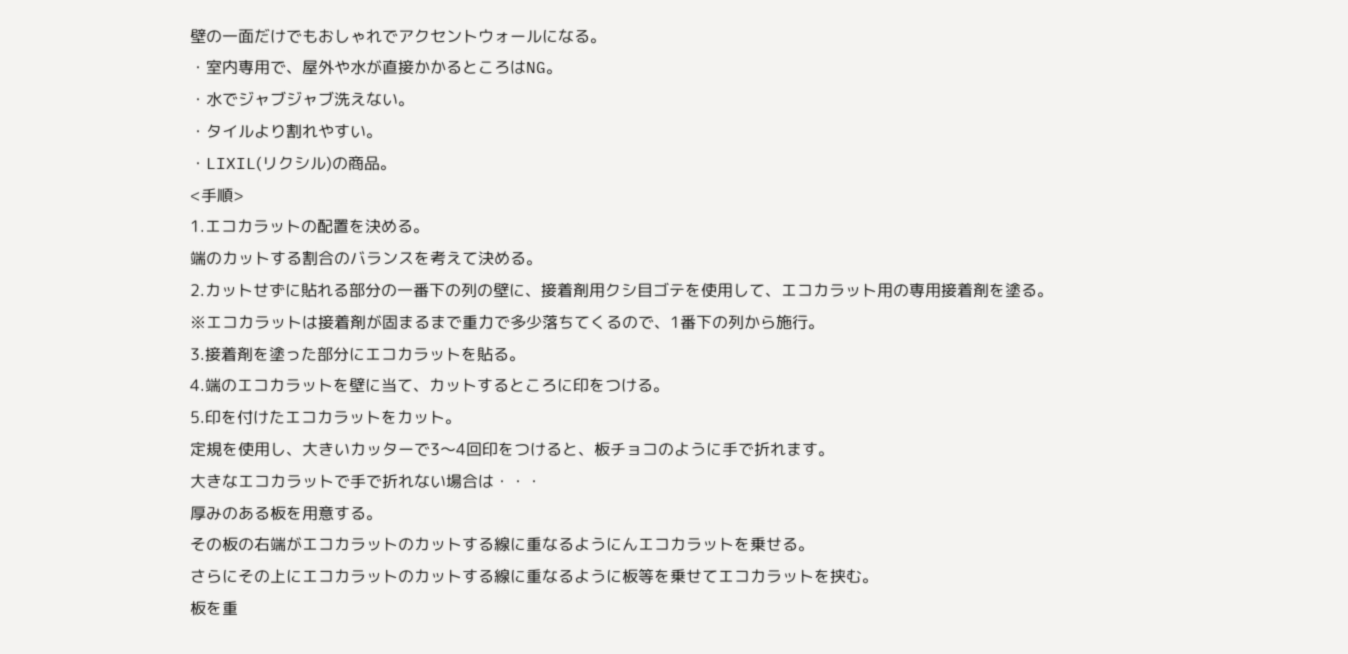壁の一面だけでもおしゃれでアクセントウォールになる。
・室内専用で、屋外や水が直接かかるところはNG。
・水でジャブジャブ洗えない。
・タイルより割れやすい。
・LIXIL(リクシル)の商品。
<手順>
1.エコカラットの配置を決める。
端のカットする割合のバランスを考えて決める。
2.カットせずに貼れる部分の一番下の列の壁に、接着剤用クシ目ゴテを使用して、エコカラット用の専用接着剤を塗る。
※エコカラットは接着剤が固まるまで重力で多少落ちてくるので、1番下の列から施行。
3.接着剤を塗った部分にエコカラットを貼る。
4.端のエコカラットを壁に当て、カットするところに印をつける。
5.印を付けたエコカラットをカット。
定規を使用し、大きいカッターで3〜4回印をつけると、板チョコのように手で折れます。
大きなエコカラットで手で折れない場合は・・・
厚みのある板を用意する。
その板の右端がエコカラットのカットする線に重なるようにんエコカラットを乗せる。
さらにその上にエコカラットのカットする線に重なるように板等を乗せてエコカラットを挟む。
板を重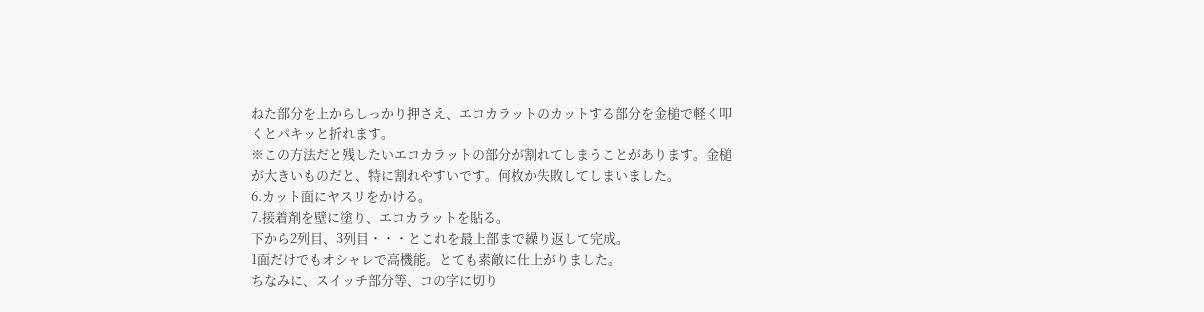ねた部分を上からしっかり押さえ、エコカラットのカットする部分を金槌で軽く叩くとパキッと折れます。
※この方法だと残したいエコカラットの部分が割れてしまうことがあります。金槌が大きいものだと、特に割れやすいです。何枚か失敗してしまいました。
6.カット面にヤスリをかける。
7.接着剤を壁に塗り、エコカラットを貼る。
下から2列目、3列目・・・とこれを最上部まで繰り返して完成。
1面だけでもオシャレで高機能。とても素敵に仕上がりました。
ちなみに、スイッチ部分等、コの字に切り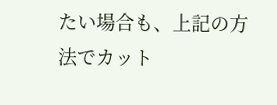たい場合も、上記の方法でカット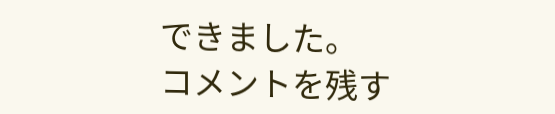できました。
コメントを残す